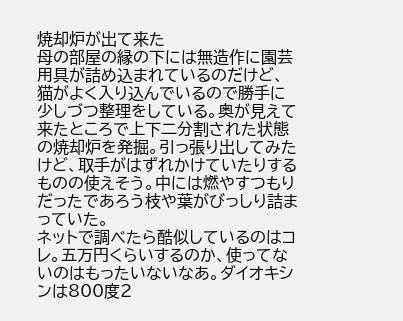焼却炉が出て来た
母の部屋の縁の下には無造作に園芸用具が詰め込まれているのだけど、猫がよく入り込んでいるので勝手に少しづつ整理をしている。奥が見えて来たところで上下二分割された状態の焼却炉を発掘。引っ張り出してみたけど、取手がはずれかけていたりするものの使えそう。中には燃やすつもりだったであろう枝や葉がびっしり詰まっていた。
ネットで調べたら酷似しているのはコレ。五万円くらいするのか、使ってないのはもったいないなあ。ダイオキシンは800度2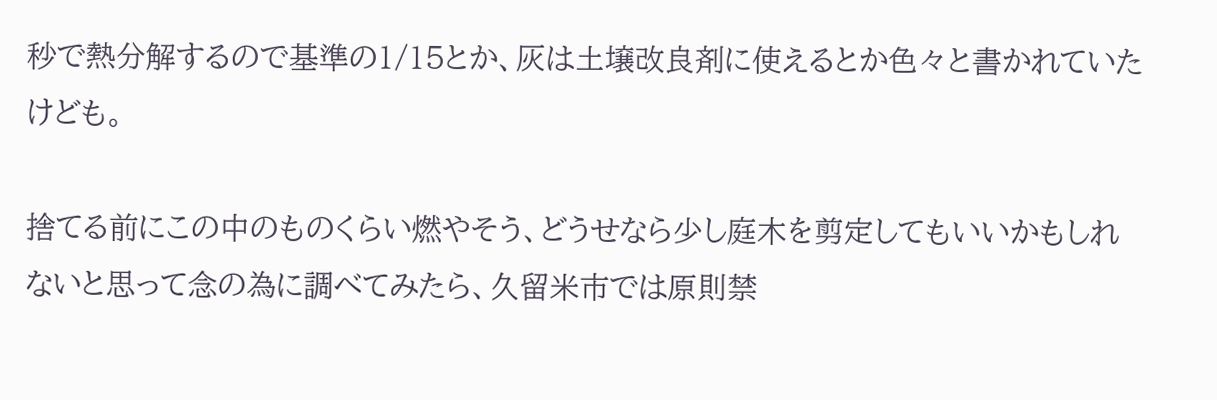秒で熱分解するので基準の1/15とか、灰は土壌改良剤に使えるとか色々と書かれていたけども。

捨てる前にこの中のものくらい燃やそう、どうせなら少し庭木を剪定してもいいかもしれないと思って念の為に調べてみたら、久留米市では原則禁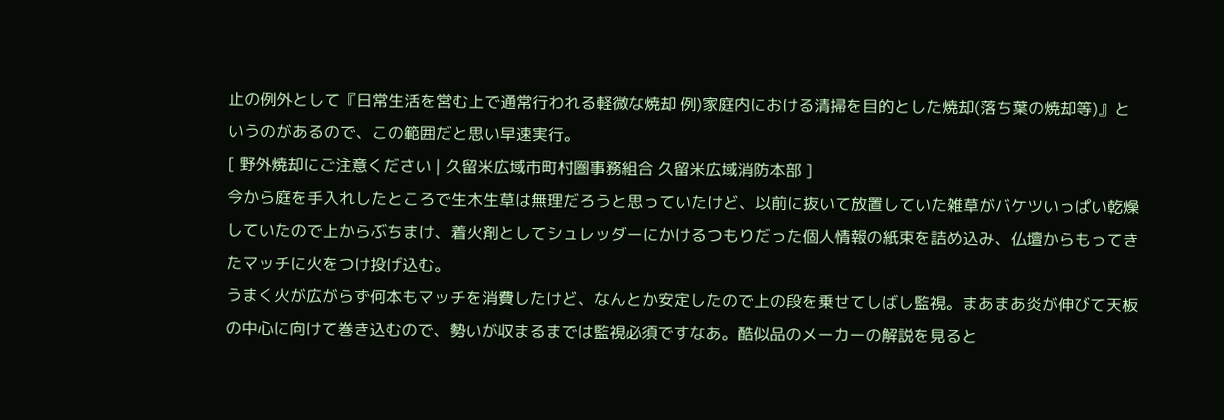止の例外として『日常生活を営む上で通常行われる軽微な焼却 例)家庭内における清掃を目的とした焼却(落ち葉の焼却等)』というのがあるので、この範囲だと思い早速実行。
[ 野外焼却にご注意ください | 久留米広域市町村圏事務組合 久留米広域消防本部 ]
今から庭を手入れしたところで生木生草は無理だろうと思っていたけど、以前に抜いて放置していた雑草がバケツいっぱい乾燥していたので上からぶちまけ、着火剤としてシュレッダーにかけるつもりだった個人情報の紙束を詰め込み、仏壇からもってきたマッチに火をつけ投げ込む。
うまく火が広がらず何本もマッチを消費したけど、なんとか安定したので上の段を乗せてしばし監視。まあまあ炎が伸びて天板の中心に向けて巻き込むので、勢いが収まるまでは監視必須ですなあ。酷似品のメーカーの解説を見ると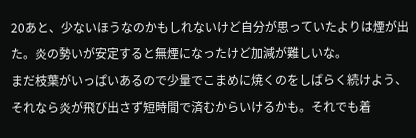20あと、少ないほうなのかもしれないけど自分が思っていたよりは煙が出た。炎の勢いが安定すると無煙になったけど加減が難しいな。
まだ枝葉がいっぱいあるので少量でこまめに焼くのをしばらく続けよう、それなら炎が飛び出さず短時間で済むからいけるかも。それでも着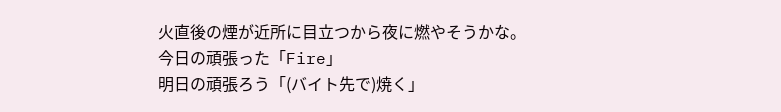火直後の煙が近所に目立つから夜に燃やそうかな。
今日の頑張った「Fire」
明日の頑張ろう「(バイト先で)焼く」